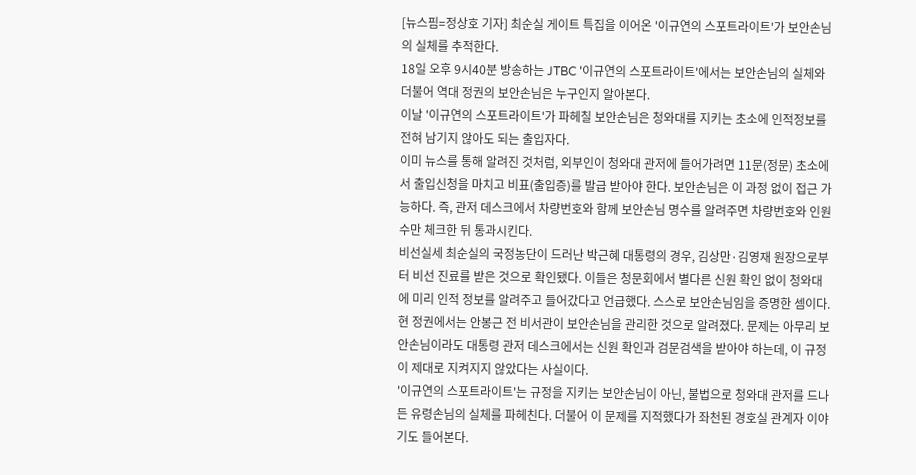[뉴스핌=정상호 기자] 최순실 게이트 특집을 이어온 '이규연의 스포트라이트'가 보안손님의 실체를 추적한다.
18일 오후 9시40분 방송하는 JTBC '이규연의 스포트라이트'에서는 보안손님의 실체와 더불어 역대 정권의 보안손님은 누구인지 알아본다.
이날 '이규연의 스포트라이트'가 파헤칠 보안손님은 청와대를 지키는 초소에 인적정보를 전혀 남기지 않아도 되는 출입자다.
이미 뉴스를 통해 알려진 것처럼, 외부인이 청와대 관저에 들어가려면 11문(정문) 초소에서 출입신청을 마치고 비표(출입증)를 발급 받아야 한다. 보안손님은 이 과정 없이 접근 가능하다. 즉, 관저 데스크에서 차량번호와 함께 보안손님 명수를 알려주면 차량번호와 인원수만 체크한 뒤 통과시킨다.
비선실세 최순실의 국정농단이 드러난 박근혜 대통령의 경우, 김상만·김영재 원장으로부터 비선 진료를 받은 것으로 확인됐다. 이들은 청문회에서 별다른 신원 확인 없이 청와대에 미리 인적 정보를 알려주고 들어갔다고 언급했다. 스스로 보안손님임을 증명한 셈이다.
현 정권에서는 안봉근 전 비서관이 보안손님을 관리한 것으로 알려졌다. 문제는 아무리 보안손님이라도 대통령 관저 데스크에서는 신원 확인과 검문검색을 받아야 하는데, 이 규정이 제대로 지켜지지 않았다는 사실이다.
'이규연의 스포트라이트'는 규정을 지키는 보안손님이 아닌, 불법으로 청와대 관저를 드나든 유령손님의 실체를 파헤친다. 더불어 이 문제를 지적했다가 좌천된 경호실 관계자 이야기도 들어본다.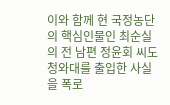이와 함께 현 국정농단의 핵심인물인 최순실의 전 남편 정윤회 씨도 청와대를 출입한 사실을 폭로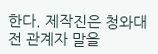한다. 제작진은 청와대 전 관계자 말을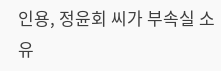인용, 정윤회 씨가 부속실 소유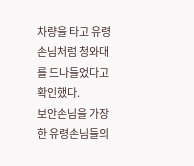차량을 타고 유령손님처럼 청와대를 드나들었다고 확인했다.
보안손님을 가장한 유령손님들의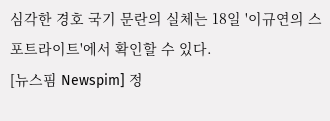심각한 경호 국기 문란의 실체는 18일 '이규연의 스포트라이트'에서 확인할 수 있다.
[뉴스핌 Newspim] 정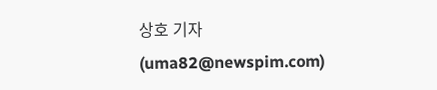상호 기자 (uma82@newspim.com)